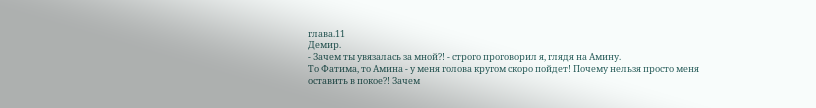глава.11
Демир.
- Зачем ты увязалась за мной?! - строго проговорил я, глядя на Амину.
То Фатима, то Амина - у меня голова кругом скоро пойдет! Почему нельзя просто меня оставить в покое?! Зачем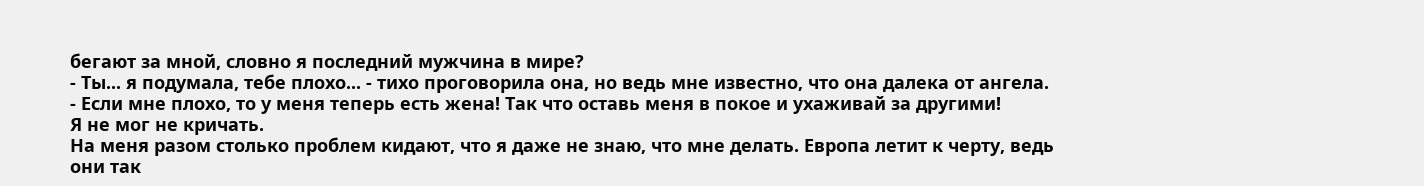бегают за мной, словно я последний мужчина в мире?
- Ты... я подумала, тебе плохо... - тихо проговорила она, но ведь мне известно, что она далека от ангела.
- Если мне плохо, то у меня теперь есть жена! Так что оставь меня в покое и ухаживай за другими!
Я не мог не кричать.
На меня разом столько проблем кидают, что я даже не знаю, что мне делать. Европа летит к черту, ведь они так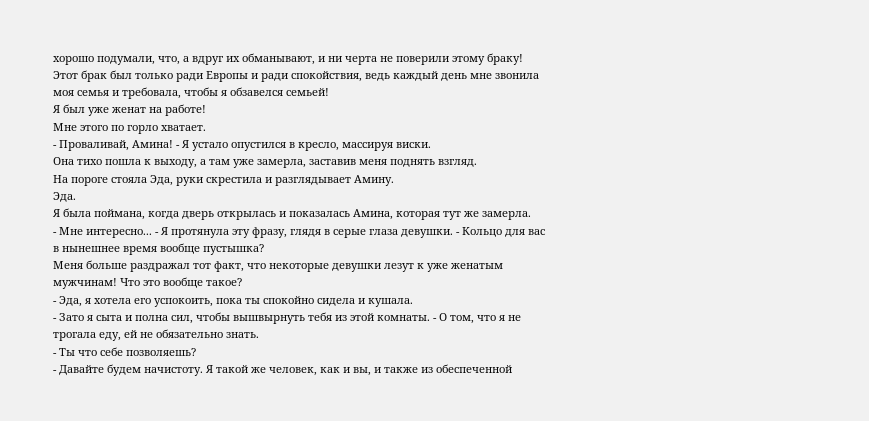хорошо подумали, что, а вдруг их обманывают, и ни черта не поверили этому браку! Этот брак был только ради Европы и ради спокойствия, ведь каждый день мне звонила моя семья и требовала, чтобы я обзавелся семьей!
Я был уже женат на работе!
Мне этого по горло хватает.
- Проваливай, Амина! - Я устало опустился в кресло, массируя виски.
Она тихо пошла к выходу, а там уже замерла, заставив меня поднять взгляд.
На пороге стояла Эда, руки скрестила и разглядывает Амину.
Эда.
Я была поймана, когда дверь открылась и показалась Амина, которая тут же замерла.
- Мне интересно... - Я протянула эту фразу, глядя в серые глаза девушки. - Кольцо для вас в нынешнее время вообще пустышка?
Меня больше раздражал тот факт, что некоторые девушки лезут к уже женатым мужчинам! Что это вообще такое?
- Эда, я хотела его успокоить, пока ты спокойно сидела и кушала.
- Зато я сыта и полна сил, чтобы вышвырнуть тебя из этой комнаты. - О том, что я не трогала еду, ей не обязательно знать.
- Ты что себе позволяешь?
- Давайте будем начистоту. Я такой же человек, как и вы, и также из обеспеченной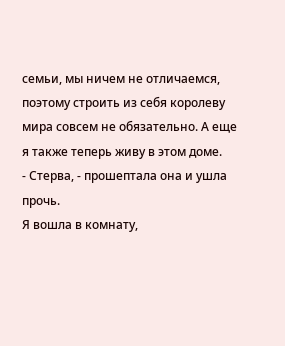семьи, мы ничем не отличаемся, поэтому строить из себя королеву мира совсем не обязательно. А еще я также теперь живу в этом доме.
- Стерва, - прошептала она и ушла прочь.
Я вошла в комнату,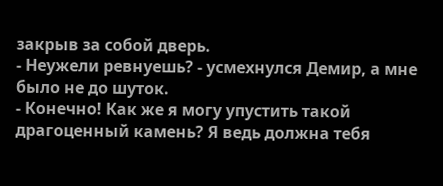закрыв за собой дверь.
- Неужели ревнуешь? - усмехнулся Демир, а мне было не до шуток.
- Конечно! Как же я могу упустить такой драгоценный камень? Я ведь должна тебя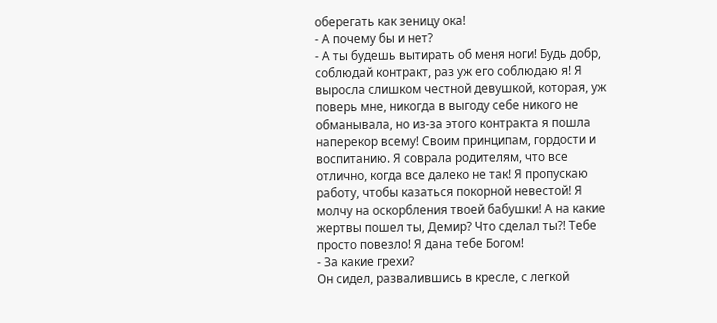оберегать как зеницу ока!
- А почему бы и нет?
- А ты будешь вытирать об меня ноги! Будь добр, соблюдай контракт, раз уж его соблюдаю я! Я выросла слишком честной девушкой, которая, уж поверь мне, никогда в выгоду себе никого не обманывала, но из-за этого контракта я пошла наперекор всему! Своим принципам, гордости и воспитанию. Я соврала родителям, что все отлично, когда все далеко не так! Я пропускаю работу, чтобы казаться покорной невестой! Я молчу на оскорбления твоей бабушки! А на какие жертвы пошел ты, Демир? Что сделал ты?! Тебе просто повезло! Я дана тебе Богом!
- За какие грехи?
Он сидел, развалившись в кресле, с легкой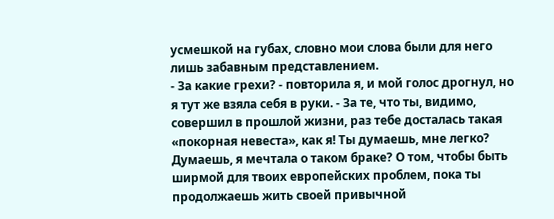усмешкой на губах, словно мои слова были для него лишь забавным представлением.
- За какие грехи? - повторила я, и мой голос дрогнул, но я тут же взяла себя в руки. - За те, что ты, видимо, совершил в прошлой жизни, раз тебе досталась такая «покорная невеста», как я! Ты думаешь, мне легко? Думаешь, я мечтала о таком браке? О том, чтобы быть ширмой для твоих европейских проблем, пока ты продолжаешь жить своей привычной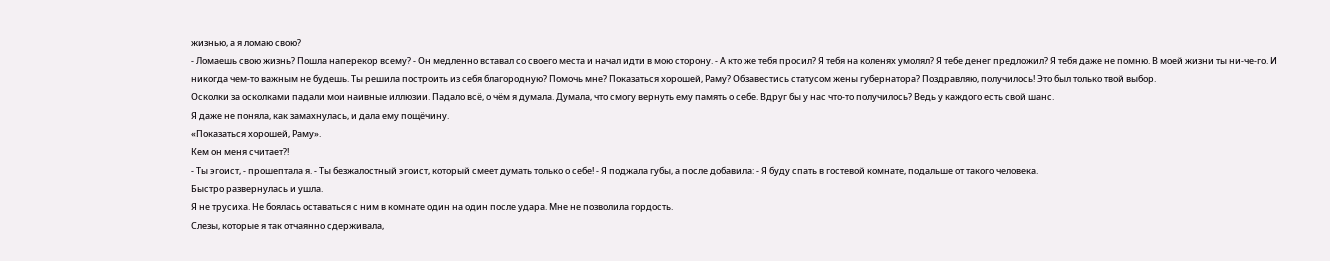жизнью, а я ломаю свою?
- Ломаешь свою жизнь? Пошла наперекор всему? - Он медленно вставал со своего места и начал идти в мою сторону. - А кто же тебя просил? Я тебя на коленях умолял? Я тебе денег предложил? Я тебя даже не помню. В моей жизни ты ни-че-го. И никогда чем-то важным не будешь. Ты решила построить из себя благородную? Помочь мне? Показаться хорошей, Раму? Обзавестись статусом жены губернатора? Поздравляю, получилось! Это был только твой выбор.
Осколки за осколками падали мои наивные иллюзии. Падало всё, о чём я думала. Думала, что смогу вернуть ему память о себе. Вдруг бы у нас что-то получилось? Ведь у каждого есть свой шанс.
Я даже не поняла, как замахнулась, и дала ему пощёчину.
«Показаться хорошей, Раму».
Кем он меня считает?!
- Ты эгоист, - прошептала я. - Ты безжалостный эгоист, который смеет думать только о себе! - Я поджала губы, а после добавила: - Я буду спать в гостевой комнате, подальше от такого человека.
Быстро развернулась и ушла.
Я не трусиха. Не боялась оставаться с ним в комнате один на один после удара. Мне не позволила гордость.
Слезы, которые я так отчаянно сдерживала,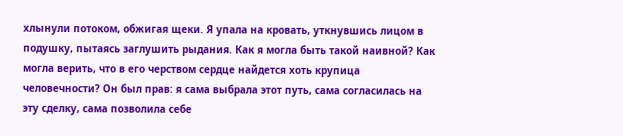хлынули потоком, обжигая щеки. Я упала на кровать, уткнувшись лицом в подушку, пытаясь заглушить рыдания. Как я могла быть такой наивной? Как могла верить, что в его черством сердце найдется хоть крупица человечности? Он был прав: я сама выбрала этот путь, сама согласилась на эту сделку, сама позволила себе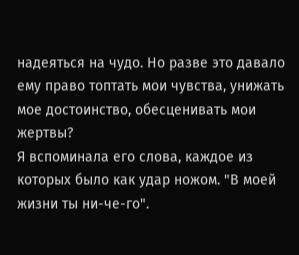надеяться на чудо. Но разве это давало ему право топтать мои чувства, унижать мое достоинство, обесценивать мои жертвы?
Я вспоминала его слова, каждое из которых было как удар ножом. "В моей жизни ты ни-че-го".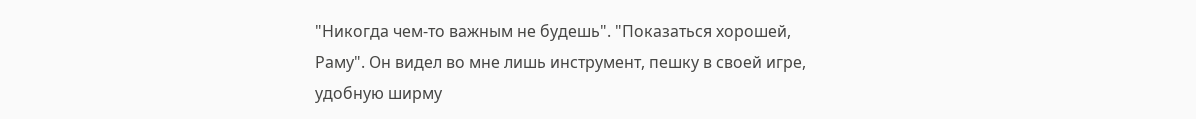"Никогда чем-то важным не будешь". "Показаться хорошей, Раму". Он видел во мне лишь инструмент, пешку в своей игре, удобную ширму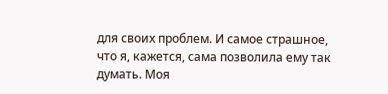для своих проблем. И самое страшное, что я, кажется, сама позволила ему так думать. Моя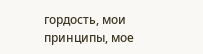гордость, мои принципы, мое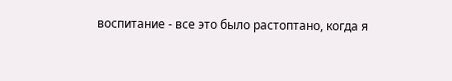воспитание - все это было растоптано, когда я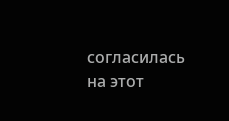согласилась на этот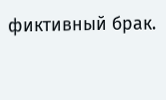фиктивный брак.